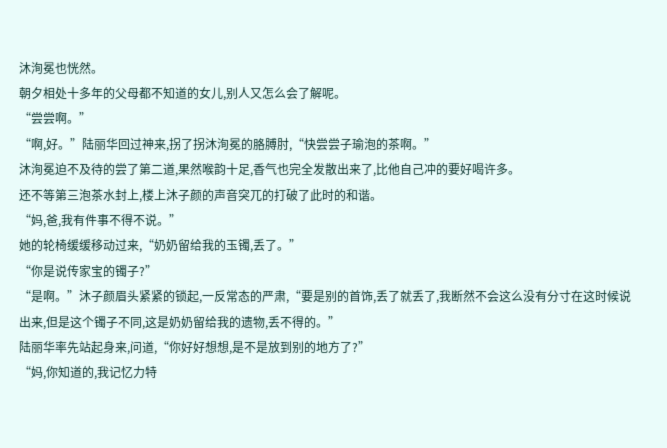沐洵冕也恍然。
朝夕相处十多年的父母都不知道的女儿,别人又怎么会了解呢。
“尝尝啊。”
“啊,好。”陆丽华回过神来,拐了拐沐洵冕的胳膊肘,“快尝尝子瑜泡的茶啊。”
沐洵冕迫不及待的尝了第二道,果然喉韵十足,香气也完全发散出来了,比他自己冲的要好喝许多。
还不等第三泡茶水封上,楼上沐子颜的声音突兀的打破了此时的和谐。
“妈,爸,我有件事不得不说。”
她的轮椅缓缓移动过来,“奶奶留给我的玉镯,丢了。”
“你是说传家宝的镯子?”
“是啊。”沐子颜眉头紧紧的锁起,一反常态的严肃,“要是别的首饰,丢了就丢了,我断然不会这么没有分寸在这时候说出来,但是这个镯子不同,这是奶奶留给我的遗物,丢不得的。”
陆丽华率先站起身来,问道,“你好好想想,是不是放到别的地方了?”
“妈,你知道的,我记忆力特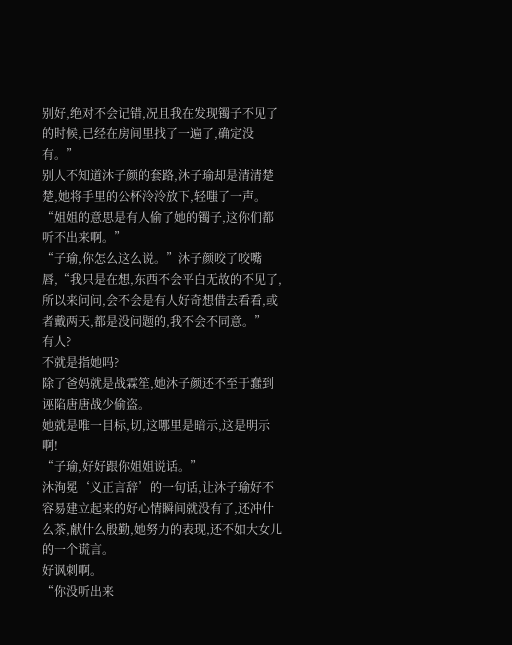别好,绝对不会记错,况且我在发现镯子不见了的时候,已经在房间里找了一遍了,确定没有。”
别人不知道沐子颜的套路,沐子瑜却是清清楚楚,她将手里的公杯泠泠放下,轻嗤了一声。
“姐姐的意思是有人偷了她的镯子,这你们都听不出来啊。”
“子瑜,你怎么这么说。”沐子颜咬了咬嘴唇,“我只是在想,东西不会平白无故的不见了,所以来问问,会不会是有人好奇想借去看看,或者戴两天,都是没问题的,我不会不同意。”
有人?
不就是指她吗?
除了爸妈就是战霖笙,她沐子颜还不至于蠢到诬陷唐唐战少偷盗。
她就是唯一目标,切,这哪里是暗示,这是明示啊!
“子瑜,好好跟你姐姐说话。”
沐洵冕‘义正言辞’的一句话,让沐子瑜好不容易建立起来的好心情瞬间就没有了,还冲什么茶,献什么殷勤,她努力的表现,还不如大女儿的一个谎言。
好讽刺啊。
“你没听出来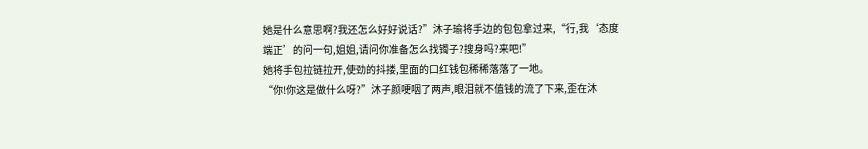她是什么意思啊?我还怎么好好说话?”沐子瑜将手边的包包拿过来,“行,我‘态度端正’的问一句,姐姐,请问你准备怎么找镯子?搜身吗?来吧!”
她将手包拉链拉开,使劲的抖搂,里面的口红钱包稀稀落落了一地。
“你!你这是做什么呀?”沐子颜哽咽了两声,眼泪就不值钱的流了下来,歪在沐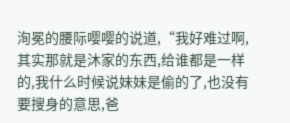洵冕的腰际嘤嘤的说道,“我好难过啊,其实那就是沐家的东西,给谁都是一样的,我什么时候说妹妹是偷的了,也没有要搜身的意思,爸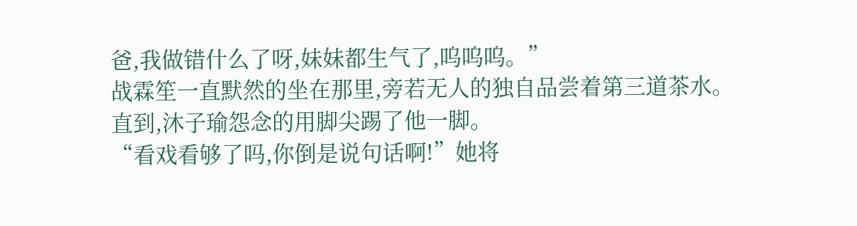爸,我做错什么了呀,妹妹都生气了,呜呜呜。”
战霖笙一直默然的坐在那里,旁若无人的独自品尝着第三道茶水。
直到,沐子瑜怨念的用脚尖踢了他一脚。
“看戏看够了吗,你倒是说句话啊!”她将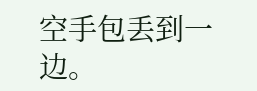空手包丢到一边。